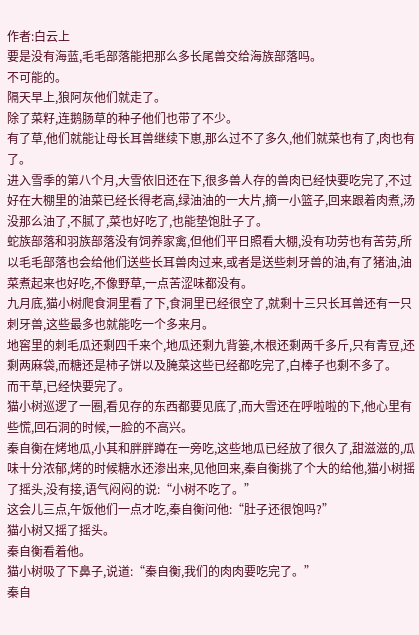作者:白云上
要是没有海蓝,毛毛部落能把那么多长尾兽交给海族部落吗。
不可能的。
隔天早上,狼阿灰他们就走了。
除了菜籽,连鹅肠草的种子他们也带了不少。
有了草,他们就能让母长耳兽继续下崽,那么过不了多久,他们就菜也有了,肉也有了。
进入雪季的第八个月,大雪依旧还在下,很多兽人存的兽肉已经快要吃完了,不过好在大棚里的油菜已经长得老高,绿油油的一大片,摘一小篮子,回来跟着肉煮,汤没那么油了,不腻了,菜也好吃了,也能垫饱肚子了。
蛇族部落和羽族部落没有饲养家禽,但他们平日照看大棚,没有功劳也有苦劳,所以毛毛部落也会给他们送些长耳兽肉过来,或者是送些刺牙兽的油,有了猪油,油菜煮起来也好吃,不像野草,一点苦涩味都没有。
九月底,猫小树爬食洞里看了下,食洞里已经很空了,就剩十三只长耳兽还有一只刺牙兽,这些最多也就能吃一个多来月。
地窖里的刺毛瓜还剩四千来个,地瓜还剩九背篓,木根还剩两千多斤,只有青豆,还剩两麻袋,而糖还是柿子饼以及腌菜这些已经都吃完了,白棒子也剩不多了。
而干草,已经快要完了。
猫小树巡逻了一圈,看见存的东西都要见底了,而大雪还在呼啦啦的下,他心里有些慌,回石洞的时候,一脸的不高兴。
秦自衡在烤地瓜,小其和胖胖蹲在一旁吃,这些地瓜已经放了很久了,甜滋滋的,瓜味十分浓郁,烤的时候糖水还渗出来,见他回来,秦自衡挑了个大的给他,猫小树摇了摇头,没有接,语气闷闷的说:“小树不吃了。”
这会儿三点,午饭他们一点才吃,秦自衡问他:“肚子还很饱吗?”
猫小树又摇了摇头。
秦自衡看着他。
猫小树吸了下鼻子,说道:“秦自衡,我们的肉肉要吃完了。”
秦自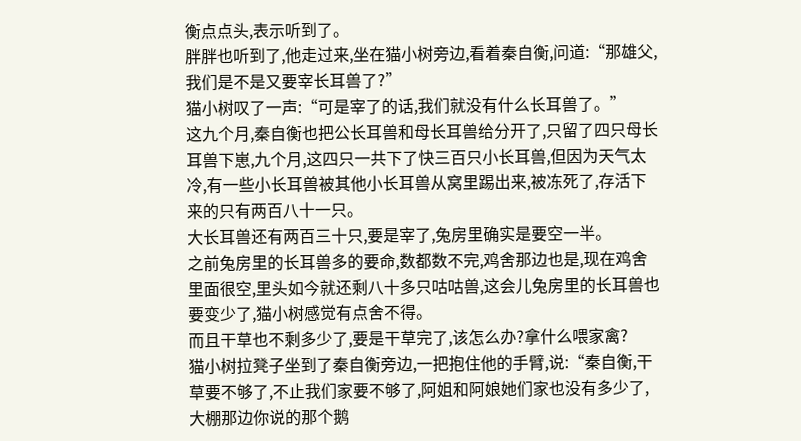衡点点头,表示听到了。
胖胖也听到了,他走过来,坐在猫小树旁边,看着秦自衡,问道:“那雄父,我们是不是又要宰长耳兽了?”
猫小树叹了一声:“可是宰了的话,我们就没有什么长耳兽了。”
这九个月,秦自衡也把公长耳兽和母长耳兽给分开了,只留了四只母长耳兽下崽,九个月,这四只一共下了快三百只小长耳兽,但因为天气太冷,有一些小长耳兽被其他小长耳兽从窝里踢出来,被冻死了,存活下来的只有两百八十一只。
大长耳兽还有两百三十只,要是宰了,兔房里确实是要空一半。
之前兔房里的长耳兽多的要命,数都数不完,鸡舍那边也是,现在鸡舍里面很空,里头如今就还剩八十多只咕咕兽,这会儿兔房里的长耳兽也要变少了,猫小树感觉有点舍不得。
而且干草也不剩多少了,要是干草完了,该怎么办?拿什么喂家禽?
猫小树拉凳子坐到了秦自衡旁边,一把抱住他的手臂,说:“秦自衡,干草要不够了,不止我们家要不够了,阿姐和阿娘她们家也没有多少了,大棚那边你说的那个鹅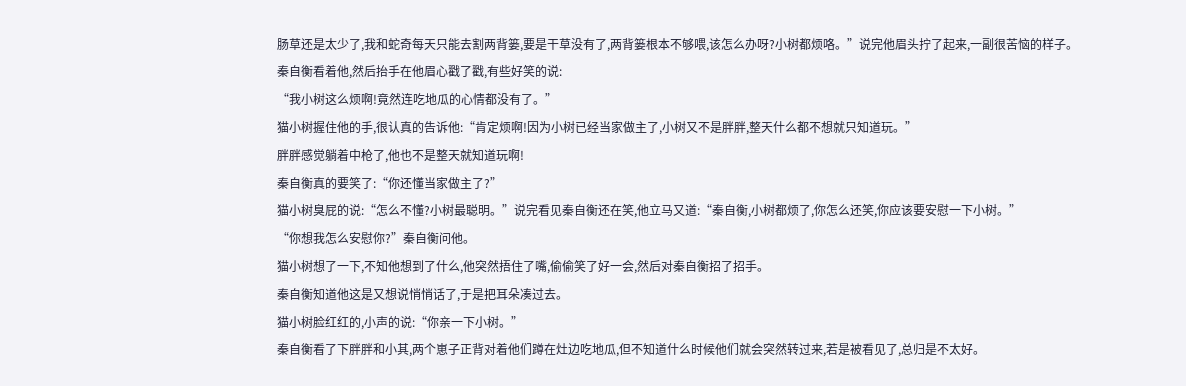肠草还是太少了,我和蛇奇每天只能去割两背篓,要是干草没有了,两背篓根本不够喂,该怎么办呀?小树都烦咯。”说完他眉头拧了起来,一副很苦恼的样子。
秦自衡看着他,然后抬手在他眉心戳了戳,有些好笑的说:
“我小树这么烦啊!竟然连吃地瓜的心情都没有了。”
猫小树握住他的手,很认真的告诉他:“肯定烦啊!因为小树已经当家做主了,小树又不是胖胖,整天什么都不想就只知道玩。”
胖胖感觉躺着中枪了,他也不是整天就知道玩啊!
秦自衡真的要笑了:“你还懂当家做主了?”
猫小树臭屁的说:“怎么不懂?小树最聪明。”说完看见秦自衡还在笑,他立马又道:“秦自衡,小树都烦了,你怎么还笑,你应该要安慰一下小树。”
“你想我怎么安慰你?”秦自衡问他。
猫小树想了一下,不知他想到了什么,他突然捂住了嘴,偷偷笑了好一会,然后对秦自衡招了招手。
秦自衡知道他这是又想说悄悄话了,于是把耳朵凑过去。
猫小树脸红红的,小声的说:“你亲一下小树。”
秦自衡看了下胖胖和小其,两个崽子正背对着他们蹲在灶边吃地瓜,但不知道什么时候他们就会突然转过来,若是被看见了,总归是不太好。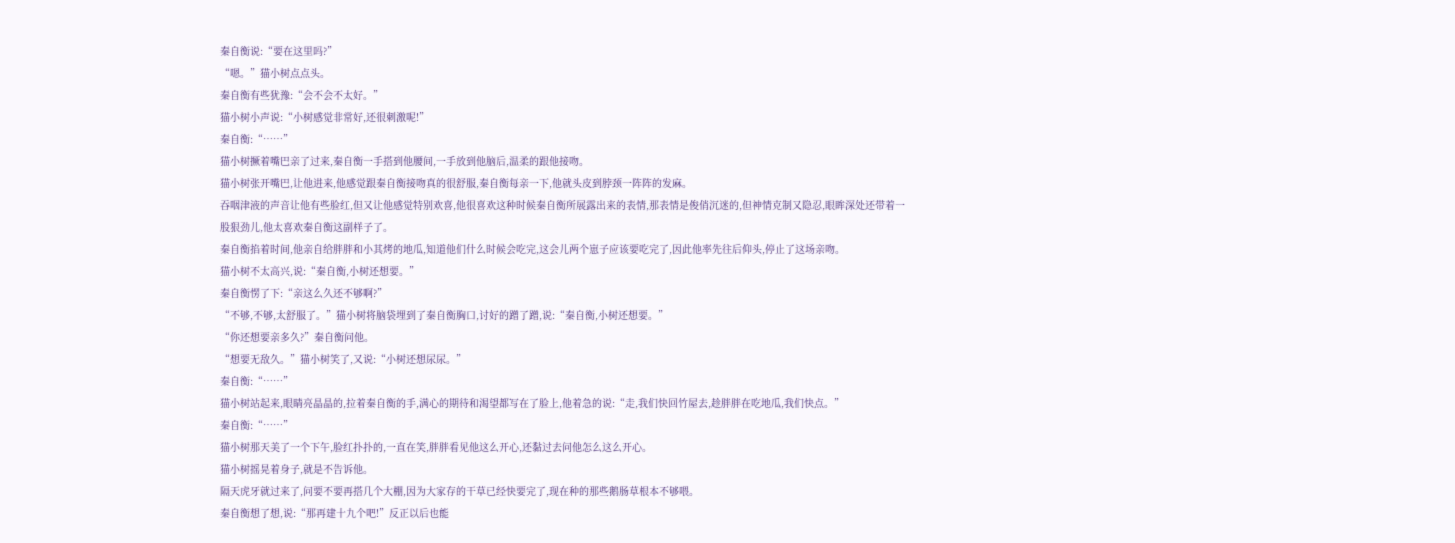秦自衡说:“要在这里吗?”
“嗯。”猫小树点点头。
秦自衡有些犹豫:“会不会不太好。”
猫小树小声说:“小树感觉非常好,还很刺激呢!”
秦自衡:“……”
猫小树撅着嘴巴亲了过来,秦自衡一手搭到他腰间,一手放到他脑后,温柔的跟他接吻。
猫小树张开嘴巴,让他进来,他感觉跟秦自衡接吻真的很舒服,秦自衡每亲一下,他就头皮到脖颈一阵阵的发麻。
吞咽津液的声音让他有些脸红,但又让他感觉特别欢喜,他很喜欢这种时候秦自衡所展露出来的表情,那表情是俊俏沉迷的,但神情克制又隐忍,眼眸深处还带着一股狠劲儿,他太喜欢秦自衡这副样子了。
秦自衡掐着时间,他亲自给胖胖和小其烤的地瓜,知道他们什么时候会吃完,这会儿两个崽子应该要吃完了,因此他率先往后仰头,停止了这场亲吻。
猫小树不太高兴,说:“秦自衡,小树还想要。”
秦自衡愣了下:“亲这么久还不够啊?”
“不够,不够,太舒服了。”猫小树将脑袋埋到了秦自衡胸口,讨好的蹭了蹭,说:“秦自衡,小树还想要。”
“你还想要亲多久?”秦自衡问他。
“想要无敌久。”猫小树笑了,又说:“小树还想尿尿。”
秦自衡:“……”
猫小树站起来,眼睛亮晶晶的,拉着秦自衡的手,满心的期待和渴望都写在了脸上,他着急的说:“走,我们快回竹屋去,趁胖胖在吃地瓜,我们快点。”
秦自衡:“……”
猫小树那天美了一个下午,脸红扑扑的,一直在笑,胖胖看见他这么开心,还黏过去问他怎么这么开心。
猫小树摇晃着身子,就是不告诉他。
隔天虎牙就过来了,问要不要再搭几个大棚,因为大家存的干草已经快要完了,现在种的那些鹅肠草根本不够喂。
秦自衡想了想,说:“那再建十九个吧!”反正以后也能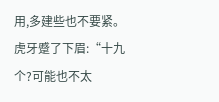用,多建些也不要紧。
虎牙蹙了下眉:“十九个?可能也不太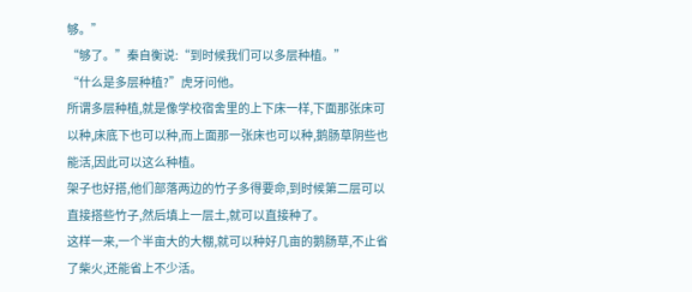够。”
“够了。”秦自衡说:“到时候我们可以多层种植。”
“什么是多层种植?”虎牙问他。
所谓多层种植,就是像学校宿舍里的上下床一样,下面那张床可以种,床底下也可以种,而上面那一张床也可以种,鹅肠草阴些也能活,因此可以这么种植。
架子也好搭,他们部落两边的竹子多得要命,到时候第二层可以直接搭些竹子,然后填上一层土,就可以直接种了。
这样一来,一个半亩大的大棚,就可以种好几亩的鹅肠草,不止省了柴火,还能省上不少活。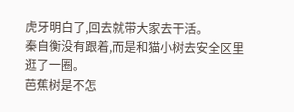虎牙明白了,回去就带大家去干活。
秦自衡没有跟着,而是和猫小树去安全区里逛了一圈。
芭蕉树是不怎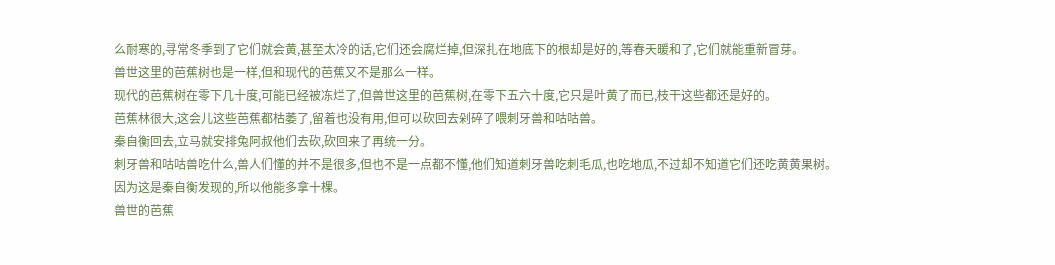么耐寒的,寻常冬季到了它们就会黄,甚至太冷的话,它们还会腐烂掉,但深扎在地底下的根却是好的,等春天暖和了,它们就能重新冒芽。
兽世这里的芭蕉树也是一样,但和现代的芭蕉又不是那么一样。
现代的芭蕉树在零下几十度,可能已经被冻烂了,但兽世这里的芭蕉树,在零下五六十度,它只是叶黄了而已,枝干这些都还是好的。
芭蕉林很大,这会儿这些芭蕉都枯萎了,留着也没有用,但可以砍回去剁碎了喂刺牙兽和咕咕兽。
秦自衡回去,立马就安排兔阿叔他们去砍,砍回来了再统一分。
刺牙兽和咕咕兽吃什么,兽人们懂的并不是很多,但也不是一点都不懂,他们知道刺牙兽吃刺毛瓜,也吃地瓜,不过却不知道它们还吃黄黄果树。
因为这是秦自衡发现的,所以他能多拿十棵。
兽世的芭蕉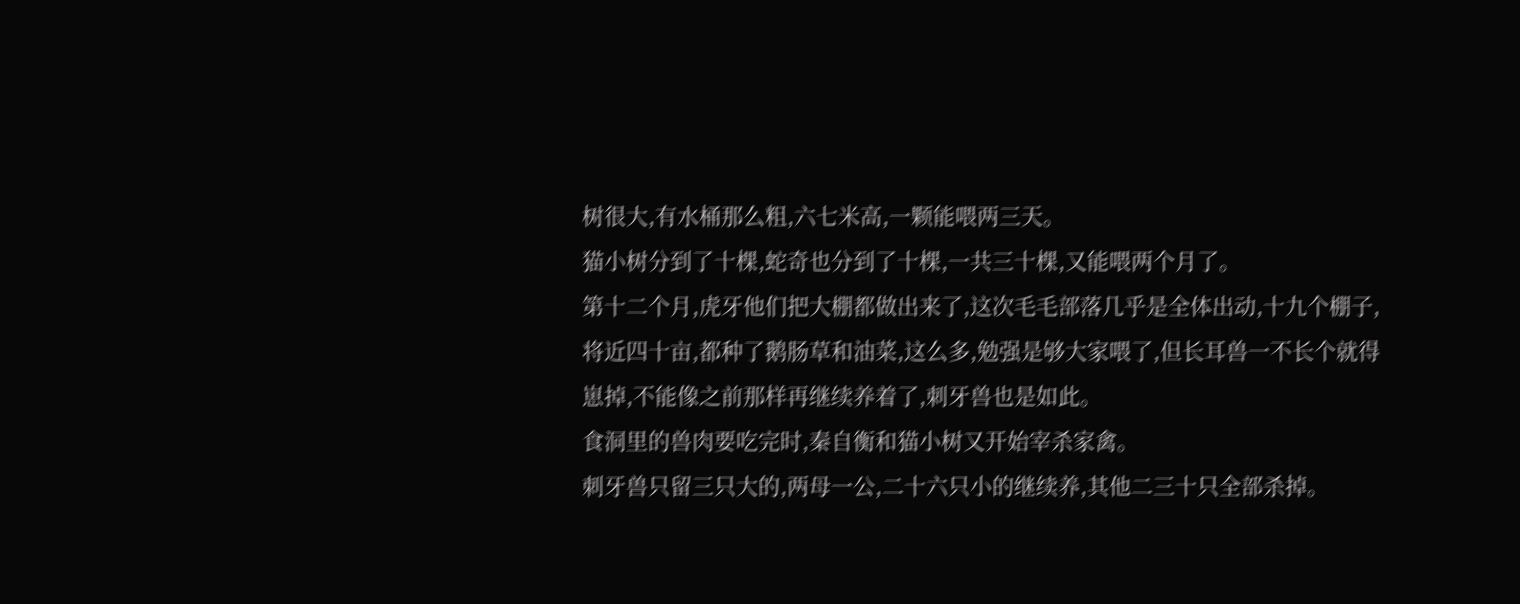树很大,有水桶那么粗,六七米高,一颗能喂两三天。
猫小树分到了十棵,蛇奇也分到了十棵,一共三十棵,又能喂两个月了。
第十二个月,虎牙他们把大棚都做出来了,这次毛毛部落几乎是全体出动,十九个棚子,将近四十亩,都种了鹅肠草和油菜,这么多,勉强是够大家喂了,但长耳兽一不长个就得崽掉,不能像之前那样再继续养着了,刺牙兽也是如此。
食洞里的兽肉要吃完时,秦自衡和猫小树又开始宰杀家禽。
刺牙兽只留三只大的,两母一公,二十六只小的继续养,其他二三十只全部杀掉。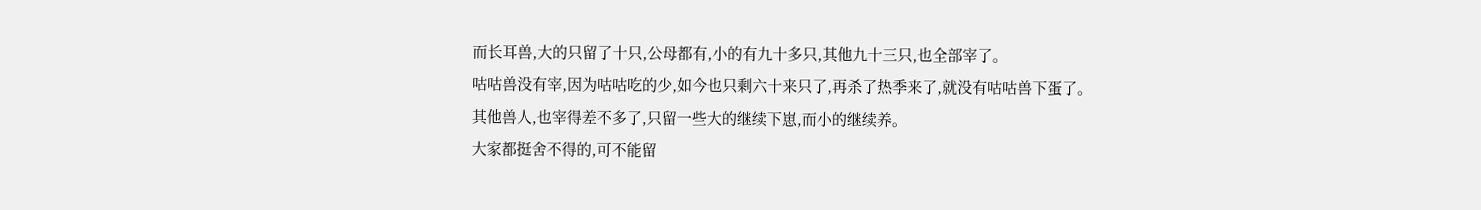而长耳兽,大的只留了十只,公母都有,小的有九十多只,其他九十三只,也全部宰了。
咕咕兽没有宰,因为咕咕吃的少,如今也只剩六十来只了,再杀了热季来了,就没有咕咕兽下蛋了。
其他兽人,也宰得差不多了,只留一些大的继续下崽,而小的继续养。
大家都挺舍不得的,可不能留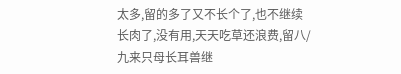太多,留的多了又不长个了,也不继续长肉了,没有用,天天吃草还浪费,留八/九来只母长耳兽继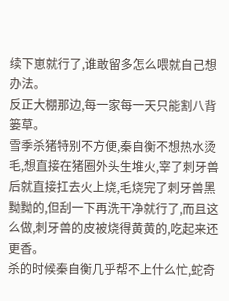续下崽就行了,谁敢留多怎么喂就自己想办法。
反正大棚那边,每一家每一天只能割八背篓草。
雪季杀猪特别不方便,秦自衡不想热水烫毛,想直接在猪圈外头生堆火,宰了刺牙兽后就直接扛去火上烧,毛烧完了刺牙兽黑黝黝的,但刮一下再洗干净就行了,而且这么做,刺牙兽的皮被烧得黄黄的,吃起来还更香。
杀的时候秦自衡几乎帮不上什么忙,蛇奇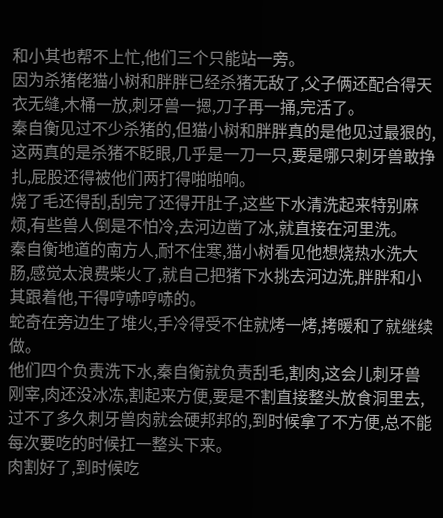和小其也帮不上忙,他们三个只能站一旁。
因为杀猪佬猫小树和胖胖已经杀猪无敌了,父子俩还配合得天衣无缝,木桶一放,刺牙兽一摁,刀子再一捅,完活了。
秦自衡见过不少杀猪的,但猫小树和胖胖真的是他见过最狠的,这两真的是杀猪不眨眼,几乎是一刀一只,要是哪只刺牙兽敢挣扎,屁股还得被他们两打得啪啪响。
烧了毛还得刮,刮完了还得开肚子,这些下水清洗起来特别麻烦,有些兽人倒是不怕冷,去河边凿了冰,就直接在河里洗。
秦自衡地道的南方人,耐不住寒,猫小树看见他想烧热水洗大肠,感觉太浪费柴火了,就自己把猪下水挑去河边洗,胖胖和小其跟着他,干得哼哧哼哧的。
蛇奇在旁边生了堆火,手冷得受不住就烤一烤,拷暖和了就继续做。
他们四个负责洗下水,秦自衡就负责刮毛,割肉,这会儿刺牙兽刚宰,肉还没冰冻,割起来方便,要是不割直接整头放食洞里去,过不了多久刺牙兽肉就会硬邦邦的,到时候拿了不方便,总不能每次要吃的时候扛一整头下来。
肉割好了,到时候吃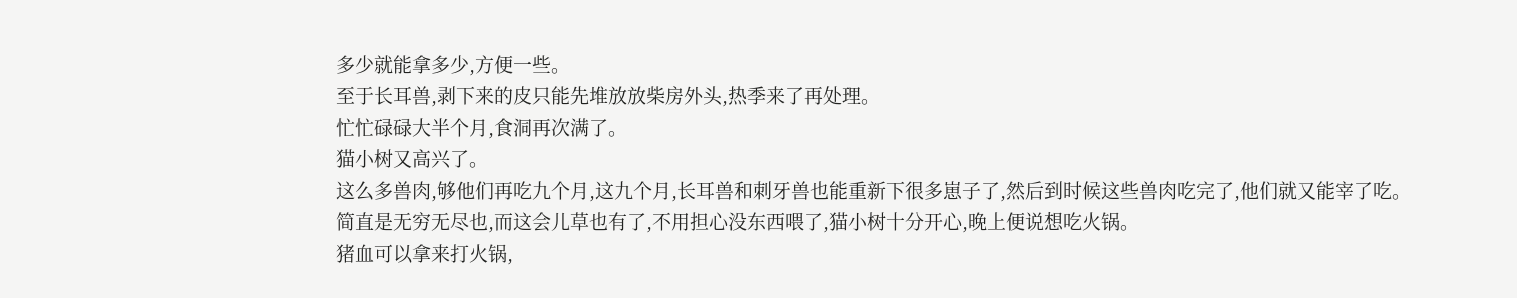多少就能拿多少,方便一些。
至于长耳兽,剥下来的皮只能先堆放放柴房外头,热季来了再处理。
忙忙碌碌大半个月,食洞再次满了。
猫小树又高兴了。
这么多兽肉,够他们再吃九个月,这九个月,长耳兽和刺牙兽也能重新下很多崽子了,然后到时候这些兽肉吃完了,他们就又能宰了吃。
简直是无穷无尽也,而这会儿草也有了,不用担心没东西喂了,猫小树十分开心,晚上便说想吃火锅。
猪血可以拿来打火锅,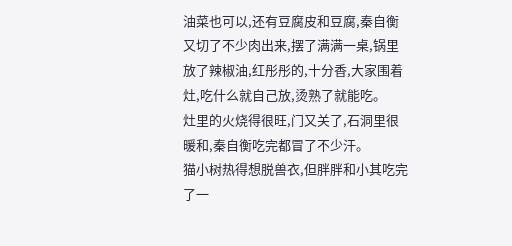油菜也可以,还有豆腐皮和豆腐,秦自衡又切了不少肉出来,摆了满满一桌,锅里放了辣椒油,红彤彤的,十分香,大家围着灶,吃什么就自己放,烫熟了就能吃。
灶里的火烧得很旺,门又关了,石洞里很暖和,秦自衡吃完都冒了不少汗。
猫小树热得想脱兽衣,但胖胖和小其吃完了一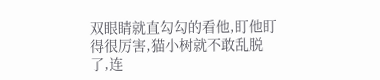双眼睛就直勾勾的看他,盯他盯得很厉害,猫小树就不敢乱脱了,连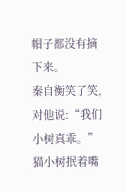帽子都没有摘下来。
秦自衡笑了笑,对他说:“我们小树真乖。”
猫小树抿着嘴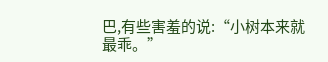巴,有些害羞的说:“小树本来就最乖。”